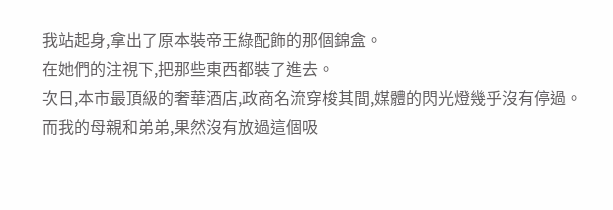我站起身,拿出了原本裝帝王綠配飾的那個錦盒。
在她們的注視下,把那些東西都裝了進去。
次日,本市最頂級的奢華酒店,政商名流穿梭其間,媒體的閃光燈幾乎沒有停過。
而我的母親和弟弟,果然沒有放過這個吸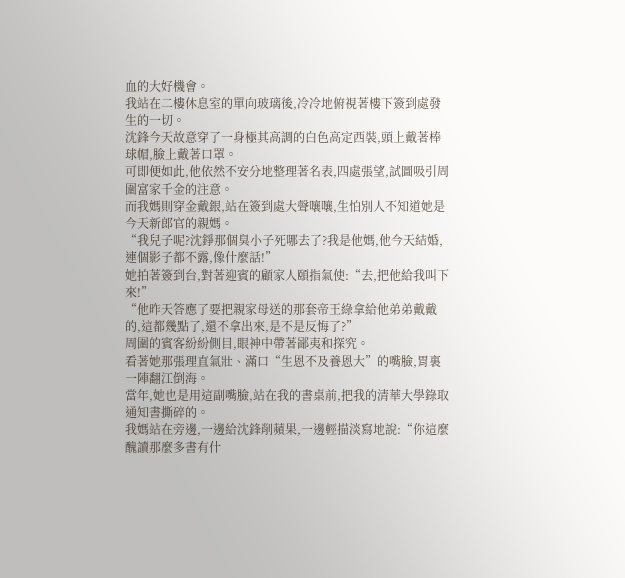血的大好機會。
我站在二樓休息室的單向玻璃後,冷冷地俯視著樓下簽到處發生的一切。
沈鋒今天故意穿了一身極其高調的白色高定西裝,頭上戴著棒球帽,臉上戴著口罩。
可即便如此,他依然不安分地整理著名表,四處張望,試圖吸引周圍富家千金的注意。
而我媽則穿金戴銀,站在簽到處大聲嚷嚷,生怕別人不知道她是今天新郎官的親媽。
“我兒子呢?沈錚那個臭小子死哪去了?我是他媽,他今天結婚,連個影子都不露,像什麼話!”
她拍著簽到台,對著迎賓的顧家人頤指氣使:“去,把他給我叫下來!”
“他昨天答應了要把親家母送的那套帝王綠拿給他弟弟戴戴的,這都幾點了,還不拿出來,是不是反悔了?”
周圍的賓客紛紛側目,眼神中帶著鄙夷和探究。
看著她那張理直氣壯、滿口“生恩不及養恩大”的嘴臉,胃裏一陣翻江倒海。
當年,她也是用這副嘴臉,站在我的書桌前,把我的清華大學錄取通知書撕碎的。
我媽站在旁邊,一邊給沈鋒削蘋果,一邊輕描淡寫地說:“你這麼醜讀那麼多書有什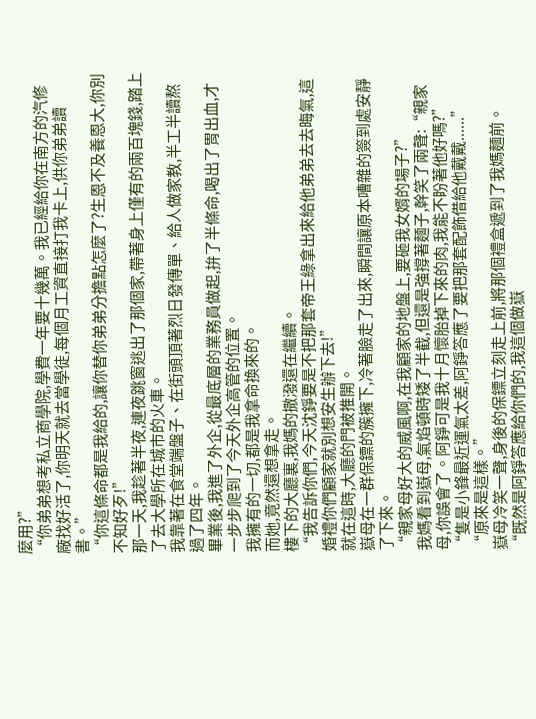麼用?”
“你弟弟想考私立商學院,學費一年要十幾萬。我已經給你在南方的汽修廠找好活了,你明天就去當學徒,每個月工資直接打我卡上,供你弟弟讀書。”
“你這條命都是我給的,讓你替你弟弟分擔點怎麼了?生恩不及養恩大,你別不知好歹!”
那一天,我趁著半夜,連夜跳窗逃出了那個家,帶著身上僅有的兩百塊錢,踏上了去大學所在城市的火車。
我靠著在食堂端盤子、在街頭頂著烈日發傳單、給人做家教,半工半讀熬過了四年。
畢業後,我進了外企,從最底層的業務員做起,拚了半條命,喝出了胃出血,才一步步爬到了今天外企高管的位置。
我擁有的一切,都是我拿命換來的。
而她,竟然還想拿走。
樓下的大廳裏,我媽的撒潑還在繼續。
“我告訴你們,今天沈錚要是不把那套帝王綠拿出來給他弟弟去去晦氣,這婚禮你們顧家就別想安生辦下去!”
就在這時,大廳的門被推開。
嶽母在一群保鏢的簇擁下,冷著臉走了出來,瞬間讓原本嘈雜的簽到處安靜了下來。
“親家母好大的威風啊,在我顧家的地盤上,要砸我女婿的場子?”
我媽看到嶽母,氣焰頓時矮了半截,但還是強撐著麵子,幹笑了兩聲:“親家母,你誤會了。阿錚可是我十月懷胎掉下來的肉,我能不盼著他好嗎?”
“隻是小鋒最近運氣太差,阿錚答應了要把那套配飾借給他戴戴......”
“原來是這樣。”
嶽母冷笑一聲,身後的保鏢立刻走上前,將那個禮盒遞到了我媽麵前。
“既然是阿錚答應給你們的,我這個做嶽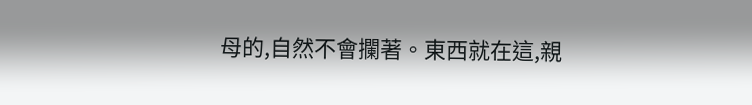母的,自然不會攔著。東西就在這,親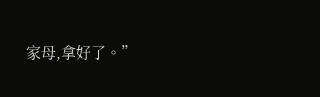家母,拿好了。”